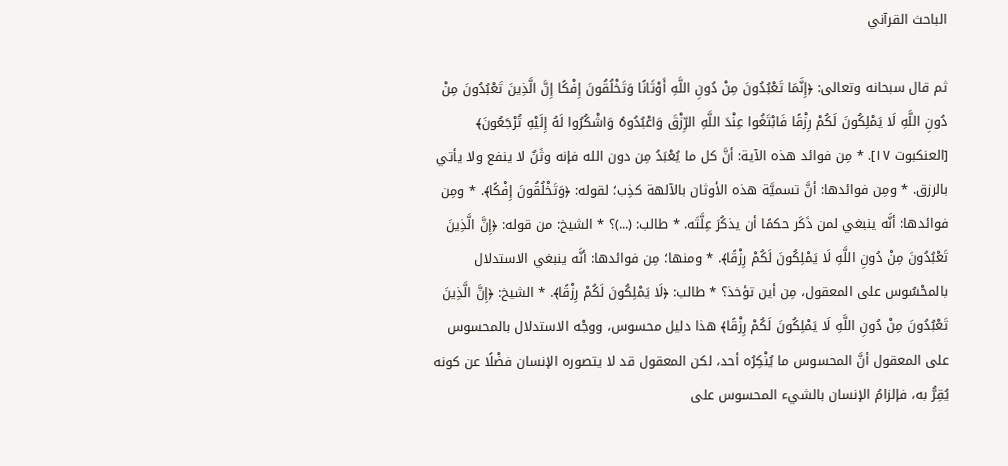الباحث القرآني

ثم قال سبحانه وتعالى: ﴿إِنَّمَا تَعْبُدُونَ مِنْ دُونِ اللَّهِ أَوْثَانًا وَتَخْلُقُونَ إِفْكًا إِنَّ الَّذِينَ تَعْبُدُونَ مِنْ دُونِ اللَّهِ لَا يَمْلِكُونَ لَكُمْ رِزْقًا فَابْتَغُوا عِنْدَ اللَّهِ الرِّزْقَ وَاعْبُدُوهُ وَاشْكُرُوا لَهُ إِلَيْهِ تُرْجَعُونَ﴾ [العنكبوت ١٧]. * مِن فوائد هذه الآية: أنَّ كل ما يُعْبَدُ مِن دون الله فإنه وثَنٌ لا ينفع ولا يأتي بالرزق. * ومِن فوائدها: أنَّ تسميَّة هذه الأوثان بالآلهة كذِب؛ لقوله: ﴿وَتَخْلُقُونَ إِفْكًا﴾. * ومِن فوائدها: أنَّه ينبغي لمن ذَكَر حكمًا أن يذكُرَ عِلَّتَه. * طالب: (...)؟ * الشيخ: من قوله: ﴿إِنَّ الَّذِينَ تَعْبُدُونَ مِنْ دُونِ اللَّهِ لَا يَمْلِكُونَ لَكُمْ رِزْقًا﴾. * ومنها؛ مِن فوائدها: أنَّه ينبغي الاستدلال بالمحْسُوس على المعقول، مِن أين تؤخذ؟ * طالب: ﴿لَا يَمْلِكُونَ لَكُمْ رِزْقًا﴾. * الشيخ: ﴿إِنَّ الَّذِينَ تَعْبُدُونَ مِنْ دُونِ اللَّهِ لَا يَمْلِكُونَ لَكُمْ رِزْقًا﴾ هذا دليل محسوس، ووجْه الاستدلال بالمحسوس على المعقول أنَّ المحسوس ما يُنْكِرُه أحد، لكن المعقول قد لا يتصوره الإنسان فضْلًا عن كونه يُقِرُّ به، فإلزامُ الإنسان بالشيء المحسوس على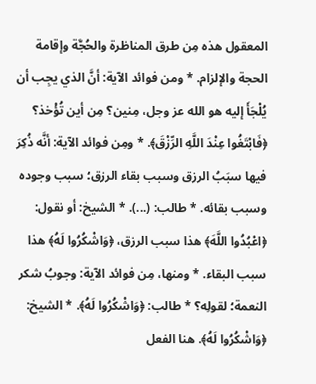المعقول هذه مِن طرق المناظرة والحُجَّة وإقامة الحجة والإلزام. * ومن فوائد الآية: أنَّ الذي يجِب أن يُلْجَأَ إليه هو الله عز وجل، مِنين؟ مِن أين تُؤْخذ؟ ﴿فَابْتَغُوا عِنْدَ اللَّهِ الرِّزْقَ﴾. * ومِن فوائد الآية: أنَّه ذُكِرَ فيها سبَبُ الرزق وسبب بقاء الرزق؛ سبب وجوده وسبب بقائه. * طالب: (...). * الشيخ: أو نقول: ﴿اعْبُدُوا اللَّهَ﴾ هذا سبب الرزق، ﴿وَاشْكُرُوا لَهُ﴾ هذا سبب البقاء. * ومنها، مِن فوائد الآية: وجوبُ شكر النعمة؛ لقولِه؟ * طالب: ﴿وَاشْكُرُوا لَهُ﴾. * الشيخ: ﴿وَاشْكُرُوا لَهُ﴾. هنا الفعل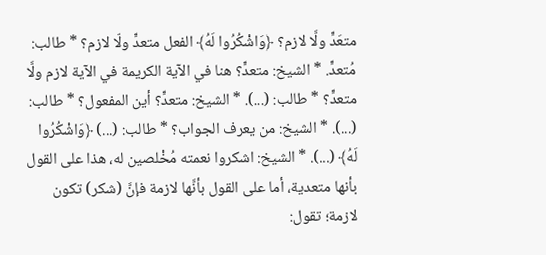متعَدٍّ ولَّا لازم؟ ﴿وَاشْكُرُوا لَهُ﴾ الفعل متعدٍّ ولّا لازم؟ * طالب: مُتعدٍّ. * الشيخ: متعدٍّ؟ هنا في الآية الكريمة في الآية لازم ولَّا متعدٍّ؟ * طالب: (...). * الشيخ: متعدٍّ؟ أين المفعول؟ * طالب: (...). * الشيخ: من يعرف الجواب؟ * طالب: (...) ﴿وَاشْكُرُوا لَهُ﴾ (...). * الشيخ: اشكروا نعمته مُخْلصين له، هذا على القول بأنها متعدية، أما على القول بأنَّها لازمة فإنَّ (شكر) تكون لازمة؛ تقول: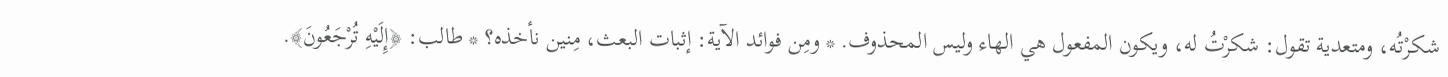شكرْتُه، ومتعدية تقول: شكرْتُ له، ويكون المفعول هي الهاء وليس المحذوف. * ومِن فوائد الآية: إثبات البعث، مِنين نأخذه؟ * طالب: ﴿إِلَيْهِ تُرْجَعُونَ﴾.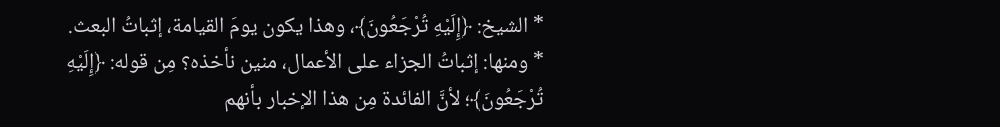* الشيخ: ﴿إِلَيْهِ تُرْجَعُونَ﴾، وهذا يكون يومَ القيامة، إثباتُ البعث. * ومنها: إثباتُ الجزاء على الأعمال، منين نأخذه؟ مِن قوله: ﴿إِلَيْهِ تُرْجَعُونَ﴾؛ لأنَّ الفائدة مِن هذا الإخبار بأنهم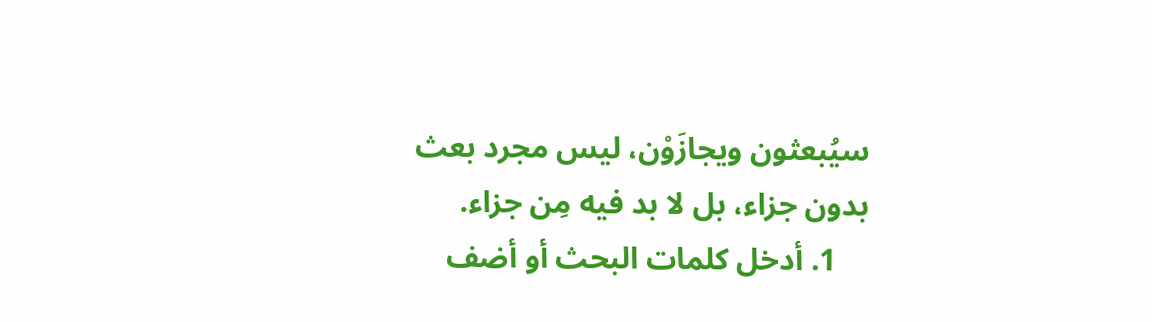سيُبعثون ويجازَوْن، ليس مجرد بعث بدون جزاء، بل لا بد فيه مِن جزاء.
    1. أدخل كلمات البحث أو أضف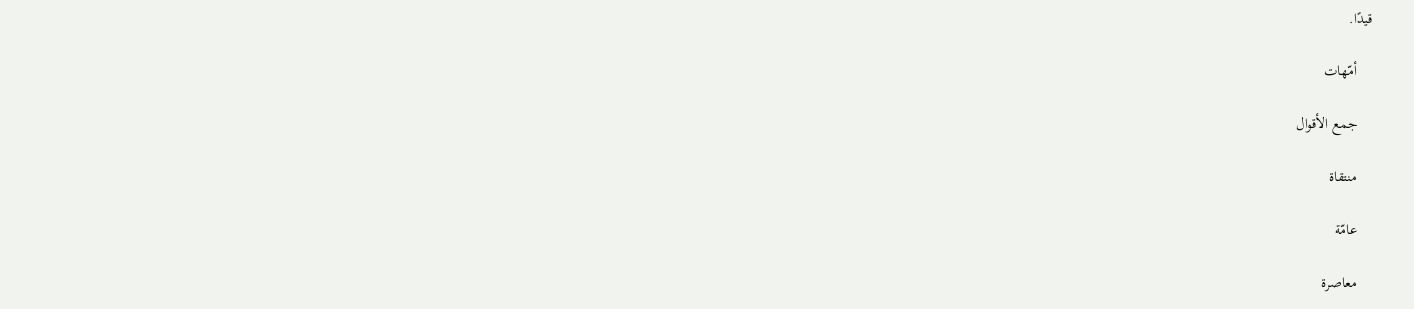قيدًا.

    أمّهات

    جمع الأقوال

    منتقاة

    عامّة

    معاصرة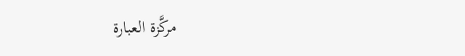مركَّزة العبارة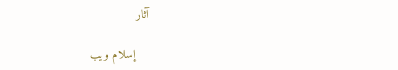آثار

    إسلام ويب